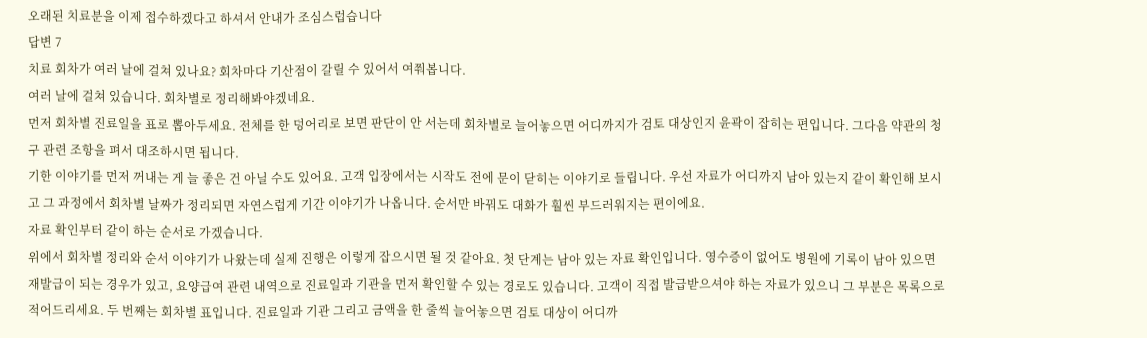오래된 치료분을 이제 접수하겠다고 하셔서 안내가 조심스럽습니다
답변 7
치료 회차가 여러 날에 걸쳐 있나요? 회차마다 기산점이 갈릴 수 있어서 여쭤봅니다.
여러 날에 걸쳐 있습니다. 회차별로 정리해봐야겠네요.
먼저 회차별 진료일을 표로 뽑아두세요. 전체를 한 덩어리로 보면 판단이 안 서는데 회차별로 늘어놓으면 어디까지가 검토 대상인지 윤곽이 잡히는 편입니다. 그다음 약관의 청구 관련 조항을 펴서 대조하시면 됩니다.
기한 이야기를 먼저 꺼내는 게 늘 좋은 건 아닐 수도 있어요. 고객 입장에서는 시작도 전에 문이 닫히는 이야기로 들립니다. 우선 자료가 어디까지 남아 있는지 같이 확인해 보시고 그 과정에서 회차별 날짜가 정리되면 자연스럽게 기간 이야기가 나옵니다. 순서만 바꿔도 대화가 훨씬 부드러워지는 편이에요.
자료 확인부터 같이 하는 순서로 가겠습니다.
위에서 회차별 정리와 순서 이야기가 나왔는데 실제 진행은 이렇게 잡으시면 될 것 같아요. 첫 단계는 남아 있는 자료 확인입니다. 영수증이 없어도 병원에 기록이 남아 있으면 재발급이 되는 경우가 있고, 요양급여 관련 내역으로 진료일과 기관을 먼저 확인할 수 있는 경로도 있습니다. 고객이 직접 발급받으셔야 하는 자료가 있으니 그 부분은 목록으로 적어드리세요. 두 번째는 회차별 표입니다. 진료일과 기관 그리고 금액을 한 줄씩 늘어놓으면 검토 대상이 어디까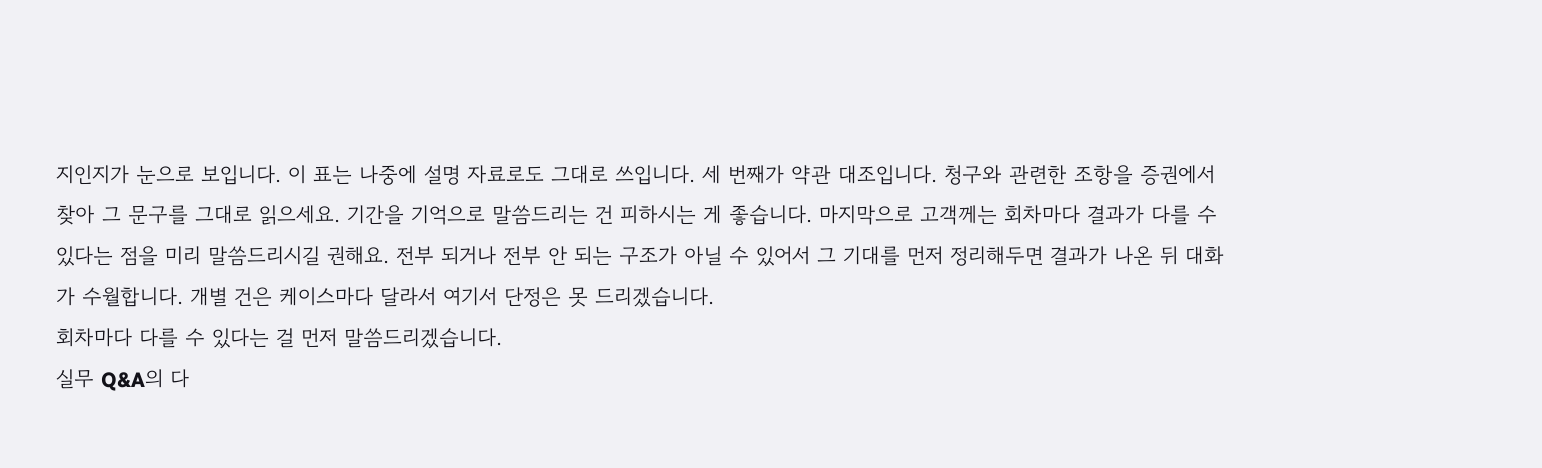지인지가 눈으로 보입니다. 이 표는 나중에 설명 자료로도 그대로 쓰입니다. 세 번째가 약관 대조입니다. 청구와 관련한 조항을 증권에서 찾아 그 문구를 그대로 읽으세요. 기간을 기억으로 말씀드리는 건 피하시는 게 좋습니다. 마지막으로 고객께는 회차마다 결과가 다를 수 있다는 점을 미리 말씀드리시길 권해요. 전부 되거나 전부 안 되는 구조가 아닐 수 있어서 그 기대를 먼저 정리해두면 결과가 나온 뒤 대화가 수월합니다. 개별 건은 케이스마다 달라서 여기서 단정은 못 드리겠습니다.
회차마다 다를 수 있다는 걸 먼저 말씀드리겠습니다.
실무 Q&A의 다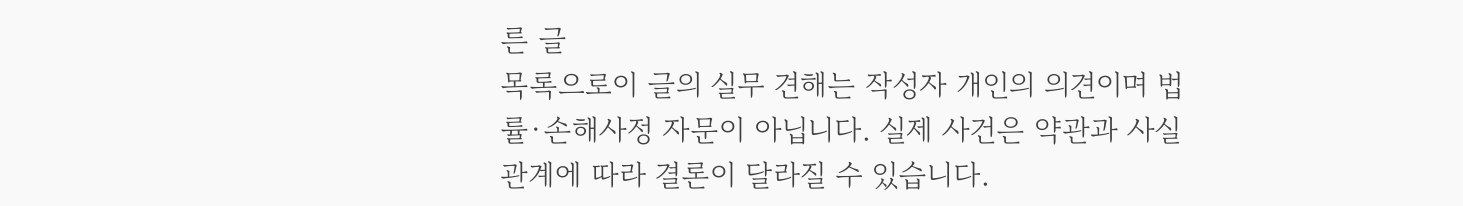른 글
목록으로이 글의 실무 견해는 작성자 개인의 의견이며 법률·손해사정 자문이 아닙니다. 실제 사건은 약관과 사실관계에 따라 결론이 달라질 수 있습니다.